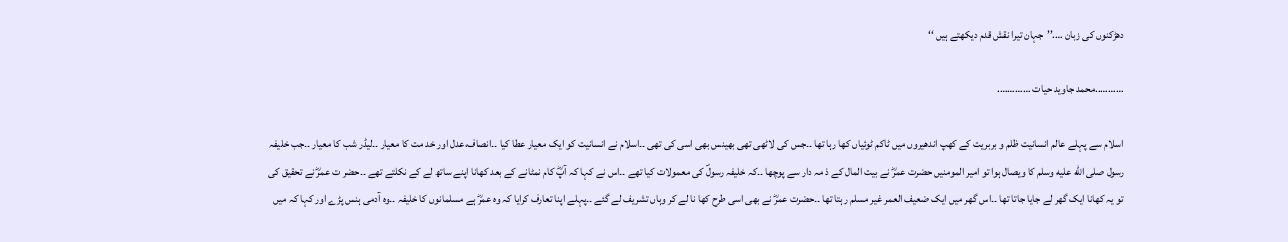دھڑکنوں کی زبان ….’’جہان تیرا نقش قدم دیکھتے ہیں ‘‘

………..محمد جاوید حیات ………….

اسلام سے پہلے عالم انسانیت ظلم و بربریت کے کھپ اندھیروں میں ٹاکم ٹوئیاں کھا رہا تھا ۔۔جس کی لاٹھی تھی بھینس بھی اسی کی تھی ۔۔اسلام نے انسانیت کو ایک معیار عطا کیا ۔۔انصاف،عدل اور خد مت کا معیار ۔۔لیڈر شب کا معیار ۔۔جب خلیفہ رسول صلى الله عليه وسلم کا ویصال ہوا تو امیر المومنیں حضرت عمرؓ نے بیت المال کے ذ مہ دار سے پوچھا ۔۔کہ خلیفہ رسولؐ کی معمولات کیا تھے ۔۔اس نے کہا کہ آپؓ کام نمٹانے کے بعد کھانا اپنے ساتھ لے کے نکلتے تھے ۔۔حضر ت عمرؓ نے تحقیق کی تو یہ کھانا ایک گھر لے جایا جاتا تھا ۔۔اس گھر میں ایک ضعیف العمر غیر مسلم رہتا تھا ۔۔حضرت عمرؓ نے بھی اسی طرح کھا نا لے کر وہاں تشریف لے گئے ۔۔پہلے اپنا تعارف کرایا کہ وہ عمرؓ ہے مسلمانوں کا خلیفہ ۔۔وہ آدمی ہنس پڑے اور کہا کہ میں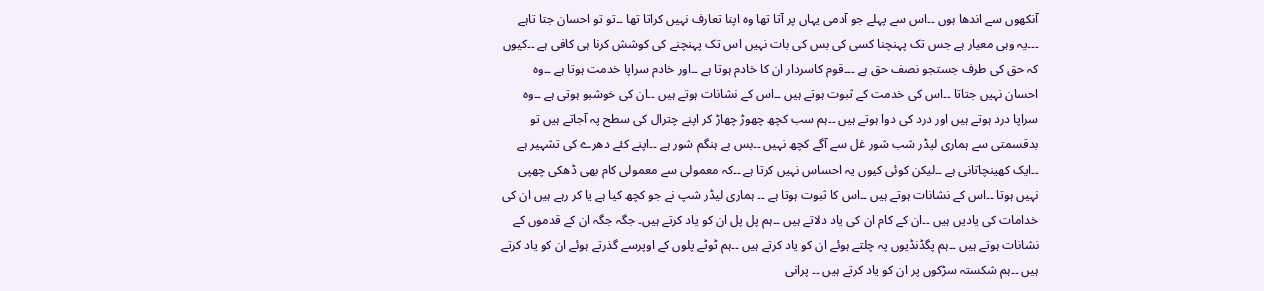آنکھوں سے اندھا ہوں ۔۔اس سے پہلے جو آدمی یہاں پر آتا تھا وہ اپنا تعارف نہیں کراتا تھا ۔۔تو تو احسان جتا تاہے ۔۔۔یہ وہی معیار ہے جس تک پہنچنا کسی کی بس کی بات نہیں اس تک پہنچنے کی کوشش کرنا ہی کافی ہے ۔۔کیوں کہ حق کی طرف جستجو نصف حق ہے ۔۔۔قوم کاسردار ان کا خادم ہوتا ہے ۔۔اور خادم سراپا خدمت ہوتا ہے ۔۔وہ احسان نہیں جتاتا ۔۔اس کی خدمت کے ثبوت ہوتے ہیں ۔۔اس کے نشانات ہوتے ہیں ۔۔ان کی خوشبو ہوتی ہے ۔۔وہ سراپا درد ہوتے ہیں اور درد کی دوا ہوتے ہیں ۔۔ہم سب کچھ چھوڑ چھاڑ کر اپنے چترال کی سطح پہ آجاتے ہیں تو بدقسمتی سے ہماری لیڈر شب شور غل سے آگے کچھ نہیں ۔۔بس بے ہنگم شور ہے ۔۔اپنے کئے دھرے کی تشہیر ہے ۔۔ایک کھینچاتانی ہے ۔۔لیکن کوئی کیوں یہ احساس نہیں کرتا ہے ۔۔کہ معمولی سے معمولی کام بھی ڈھکی چھپی نہیں ہوتا ۔۔اس کے نشانات ہوتے ہیں ۔۔اس کا ثبوت ہوتا ہے ۔۔ ہماری لیڈر شپ نے جو کچھ کیا ہے یا کر رہے ہیں ان کی خدامات کی یادیں ہیں ۔۔ان کے کام ان کی یاد دلاتے ہیں ۔۔ہم پل پل ان کو یاد کرتے ہیں۔ جگہ جگہ ان کے قدموں کے نشانات ہوتے ہیں ۔۔ہم پگڈنڈیوں پہ چلتے ہوئے ان کو یاد کرتے ہیں ۔۔ہم ٹوٹے پلوں کے اوپرسے گذرتے ہوئے ان کو یاد کرتے ہیں ۔۔ہم شکستہ سڑکوں پر ان کو یاد کرتے ہیں ۔۔ پرانی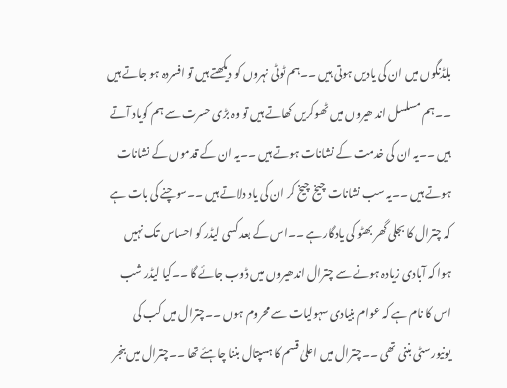بلڈنگوں میں ان کی یادیں ہوتی ہیں ۔۔ہم ٹوٹی نہروں کو دیکھتے ہیں تو افسردہ ہو جاتے ہیں ۔۔ہم مسلسل اند ھیروں میں ٹھوکریں کھاتے ہیں تو وہ بڑی حسرت سے ہم کویاد آتے ہیں ۔۔یہ ان کی خدمت کے نشانات ہوتے ہیں ۔۔یہ ان کے قدموں کے نشانات ہوتے ہیں ۔۔یہ سب نشانات چیخ چیخ کر ان کی یاد دلاتے ہیں ۔۔سوچنے کی بات ہے کہ چترال کا بجلی گھر بھٹو کی یادگار ہے ۔۔اس کے بعد کسی لیڈر کو احساس تک نہیں ہوا کہ آبادی زیادہ ہونے سے چترال اندھیروں میں ڈوب جائے گا ۔۔کیا لیڈر شب اس کا نام ہے کہ عوام بنیادی سہولیات سے محروم ہوں ۔۔چترال میں کب کی یونیورسٹی بننی تھی ۔۔چترال میں اعلیٰ قسم کا ہسپتال بننا چاہئے تھا ۔۔چترال میں بنجر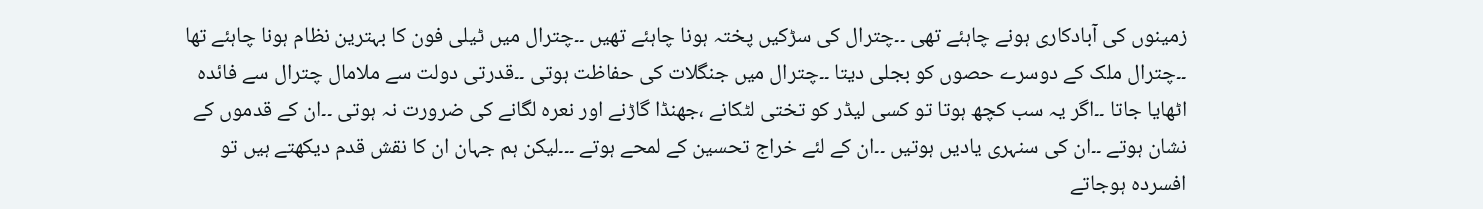زمینوں کی آبادکاری ہونے چاہئے تھی ۔۔چترال کی سڑکیں پختہ ہونا چاہئے تھیں ۔۔چترال میں ٹیلی فون کا بہترین نظام ہونا چاہئے تھا ۔۔چترال ملک کے دوسرے حصوں کو بجلی دیتا ۔۔چترال میں جنگلات کی حفاظت ہوتی ۔۔قدرتی دولت سے ملامال چترال سے فائدہ اٹھایا جاتا ۔۔اگر یہ سب کچھ ہوتا تو کسی لیڈر کو تختی لٹکانے ،جھنڈا گاڑنے اور نعرہ لگانے کی ضرورت نہ ہوتی ۔۔ان کے قدموں کے نشان ہوتے ۔۔ان کی سنہری یادیں ہوتیں ۔۔ان کے لئے خراج تحسین کے لمحے ہوتے ۔۔۔لیکن ہم جہان ان کا نقش قدم دیکھتے ہیں تو افسردہ ہوجاتے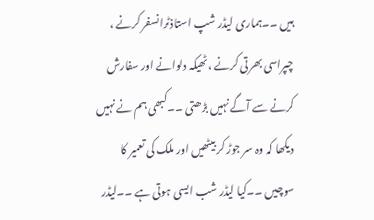ہیں ۔۔ہماری لیڈر شپ استاذٹرانسفر کرنے ، چپراسی بھرتی کرنے ،ٹھیکہ دلوانے اور سفارش کرنے سے آگے نہیں بڑھتی ۔۔کبھی ہم نے نہیں دیکھا کہ وہ سر جوڑ کر بیٹھیں اور ملک کی تعمیر کا سوچیں ۔۔کیا لیڈر شب ایسی ہوتی ہے ۔۔لیڈر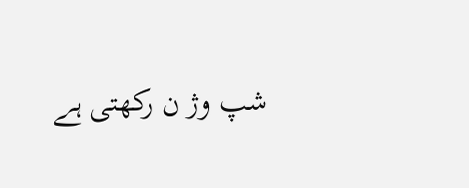شپ وژ ن رکھتی ہے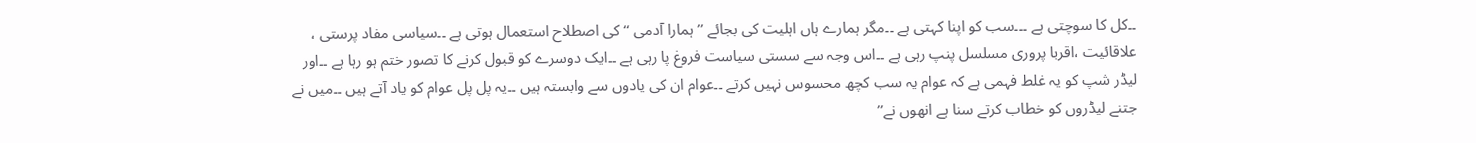۔۔کل کا سوچتی ہے ۔۔۔سب کو اپنا کہتی ہے ۔۔مگر ہمارے ہاں اہلیت کی بجائے ’’ہمارا آدمی ‘‘ کی اصطلاح استعمال ہوتی ہے ۔۔سیاسی مفاد پرستی ، علاقائیت ،اقربا پروری مسلسل پنپ رہی ہے ۔۔اس وجہ سے سستی سیاست فروغ پا رہی ہے ۔۔ایک دوسرے کو قبول کرنے کا تصور ختم ہو رہا ہے ۔۔اور لیڈر شپ کو یہ غلط فہمی ہے کہ عوام یہ سب کچھ محسوس نہیں کرتے ۔۔عوام ان کی یادوں سے وابستہ ہیں ۔۔یہ پل پل عوام کو یاد آتے ہیں ۔۔میں نے جتنے لیڈروں کو خطاب کرتے سنا ہے انھوں نے’’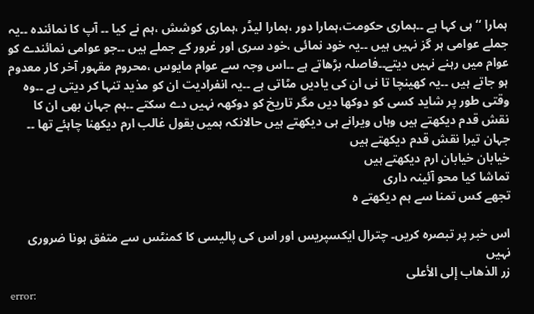ہمارا ‘‘ ہی کہا ہے ۔۔ہماری حکومت،ہمارا دور ،ہمارا لیڈر ،ہماری کوشش ،ہم نے کیا ۔۔ آپ کا نمائندہ ۔۔یہ جملے عوامی ہر گز نہیں ہیں ۔۔یہ خود نمائی ،خود سری اور غرور کے جملے ہیں ۔۔جو عوامی نمائندے کو عوام میں رہنے نہیں دیتے۔۔فاصلہ بڑھاتے ہے ۔۔اس وجہ سے عوام مایوس ،محروم مقہور آخر کار معدوم ہو جاتے ہیں ۔۔یہ کھینچا تا نی ان کی یادیں مٹاتی ہے ۔۔یہ انفرادیت ان کو مذید تنہا کر دیتی ہے ۔۔وہ وقتی طور پر شاید کسی کو دوکھا دیں مگر تاریخ کو دوکھہ نہیں دے سکتے ۔۔ہم جہان بھی ان کا نقش قدم دیکھتے ہیں وہاں ویرانے ہی دیکھتے ہیں حالانکہ ہمیں بقول غالب ارم دیکھنا چاہئے تھا ۔۔
جہان تیرا نقش قدم دیکھتے ہیں
خیابان خیابان ارم دیکھتے ہیں
تماشا کیا محو آئینہ داری
تجھے کس تمنا سے ہم دیکھتے ہ

اس خبر پر تبصرہ کریں۔ چترال ایکسپریس اور اس کی پالیسی کا کمنٹس سے متفق ہونا ضروری نہیں
زر الذهاب إلى الأعلى
error: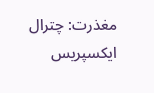مغذرت: چترال ایکسپریس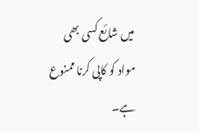میں شائع کسی بھی مواد کو کاپی کرنا ممنوع ہے۔